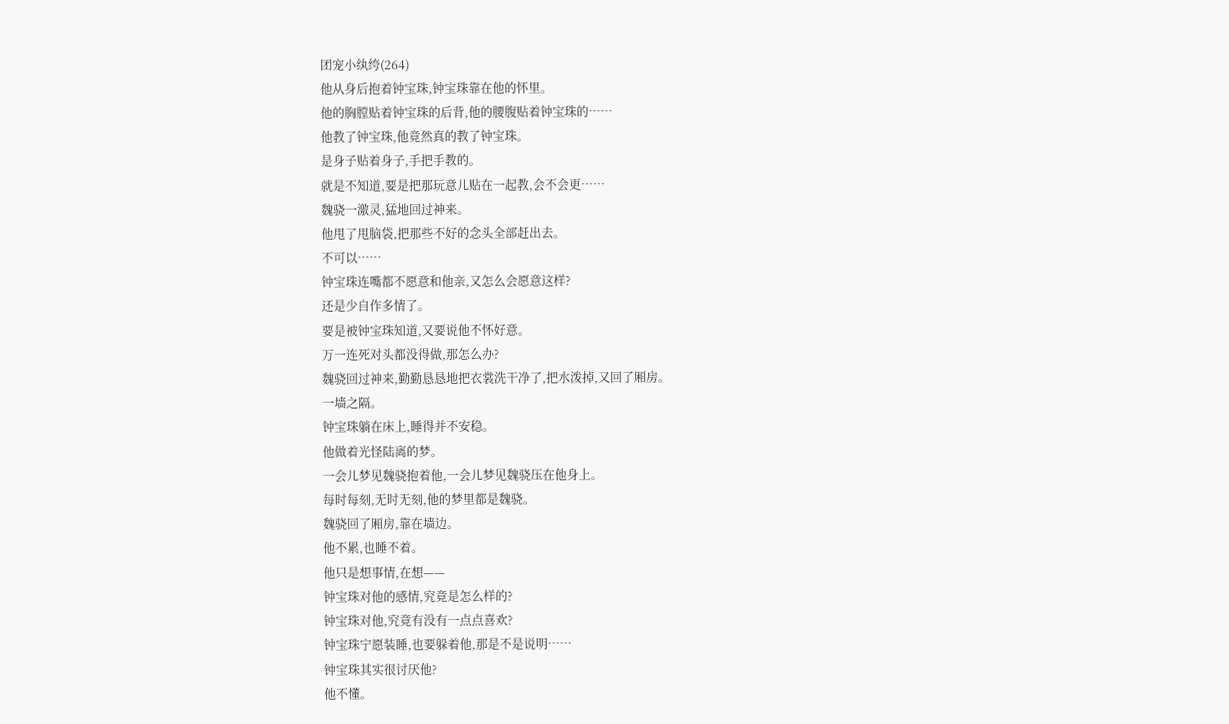团宠小纨绔(264)
他从身后抱着钟宝珠,钟宝珠靠在他的怀里。
他的胸膛贴着钟宝珠的后背,他的腰腹贴着钟宝珠的……
他教了钟宝珠,他竟然真的教了钟宝珠。
是身子贴着身子,手把手教的。
就是不知道,要是把那玩意儿贴在一起教,会不会更……
魏骁一激灵,猛地回过神来。
他甩了甩脑袋,把那些不好的念头全部赶出去。
不可以……
钟宝珠连嘴都不愿意和他亲,又怎么会愿意这样?
还是少自作多情了。
要是被钟宝珠知道,又要说他不怀好意。
万一连死对头都没得做,那怎么办?
魏骁回过神来,勤勤恳恳地把衣裳洗干净了,把水泼掉,又回了厢房。
一墙之隔。
钟宝珠躺在床上,睡得并不安稳。
他做着光怪陆离的梦。
一会儿梦见魏骁抱着他,一会儿梦见魏骁压在他身上。
每时每刻,无时无刻,他的梦里都是魏骁。
魏骁回了厢房,靠在墙边。
他不累,也睡不着。
他只是想事情,在想——
钟宝珠对他的感情,究竟是怎么样的?
钟宝珠对他,究竟有没有一点点喜欢?
钟宝珠宁愿装睡,也要躲着他,那是不是说明……
钟宝珠其实很讨厌他?
他不懂。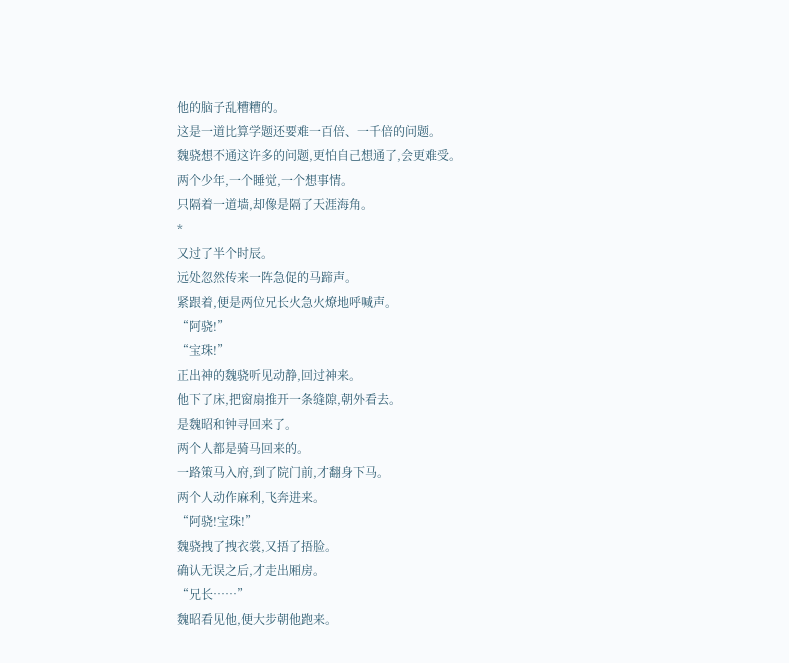他的脑子乱糟糟的。
这是一道比算学题还要难一百倍、一千倍的问题。
魏骁想不通这许多的问题,更怕自己想通了,会更难受。
两个少年,一个睡觉,一个想事情。
只隔着一道墙,却像是隔了天涯海角。
*
又过了半个时辰。
远处忽然传来一阵急促的马蹄声。
紧跟着,便是两位兄长火急火燎地呼喊声。
“阿骁!”
“宝珠!”
正出神的魏骁听见动静,回过神来。
他下了床,把窗扇推开一条缝隙,朝外看去。
是魏昭和钟寻回来了。
两个人都是骑马回来的。
一路策马入府,到了院门前,才翻身下马。
两个人动作麻利,飞奔进来。
“阿骁!宝珠!”
魏骁拽了拽衣裳,又捂了捂脸。
确认无误之后,才走出厢房。
“兄长……”
魏昭看见他,便大步朝他跑来。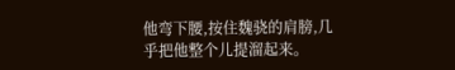他弯下腰,按住魏骁的肩膀,几乎把他整个儿提溜起来。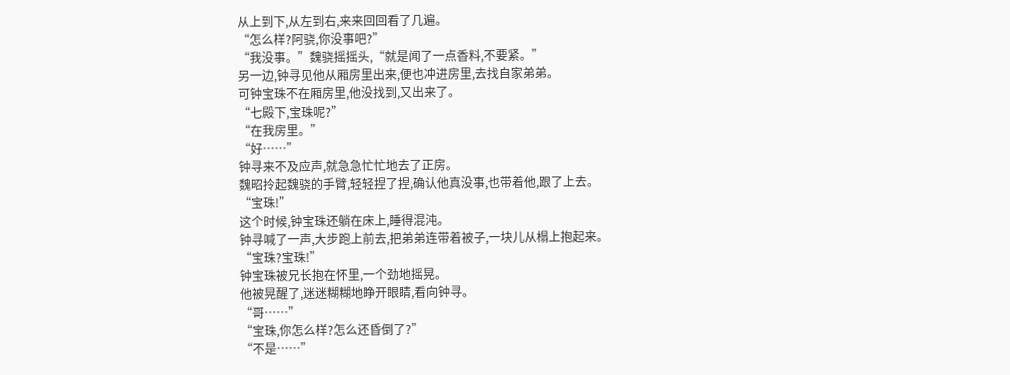从上到下,从左到右,来来回回看了几遍。
“怎么样?阿骁,你没事吧?”
“我没事。”魏骁摇摇头,“就是闻了一点香料,不要紧。”
另一边,钟寻见他从厢房里出来,便也冲进房里,去找自家弟弟。
可钟宝珠不在厢房里,他没找到,又出来了。
“七殿下,宝珠呢?”
“在我房里。”
“好……”
钟寻来不及应声,就急急忙忙地去了正房。
魏昭拎起魏骁的手臂,轻轻捏了捏,确认他真没事,也带着他,跟了上去。
“宝珠!”
这个时候,钟宝珠还躺在床上,睡得混沌。
钟寻喊了一声,大步跑上前去,把弟弟连带着被子,一块儿从榻上抱起来。
“宝珠?宝珠!”
钟宝珠被兄长抱在怀里,一个劲地摇晃。
他被晃醒了,迷迷糊糊地睁开眼睛,看向钟寻。
“哥……”
“宝珠,你怎么样?怎么还昏倒了?”
“不是……”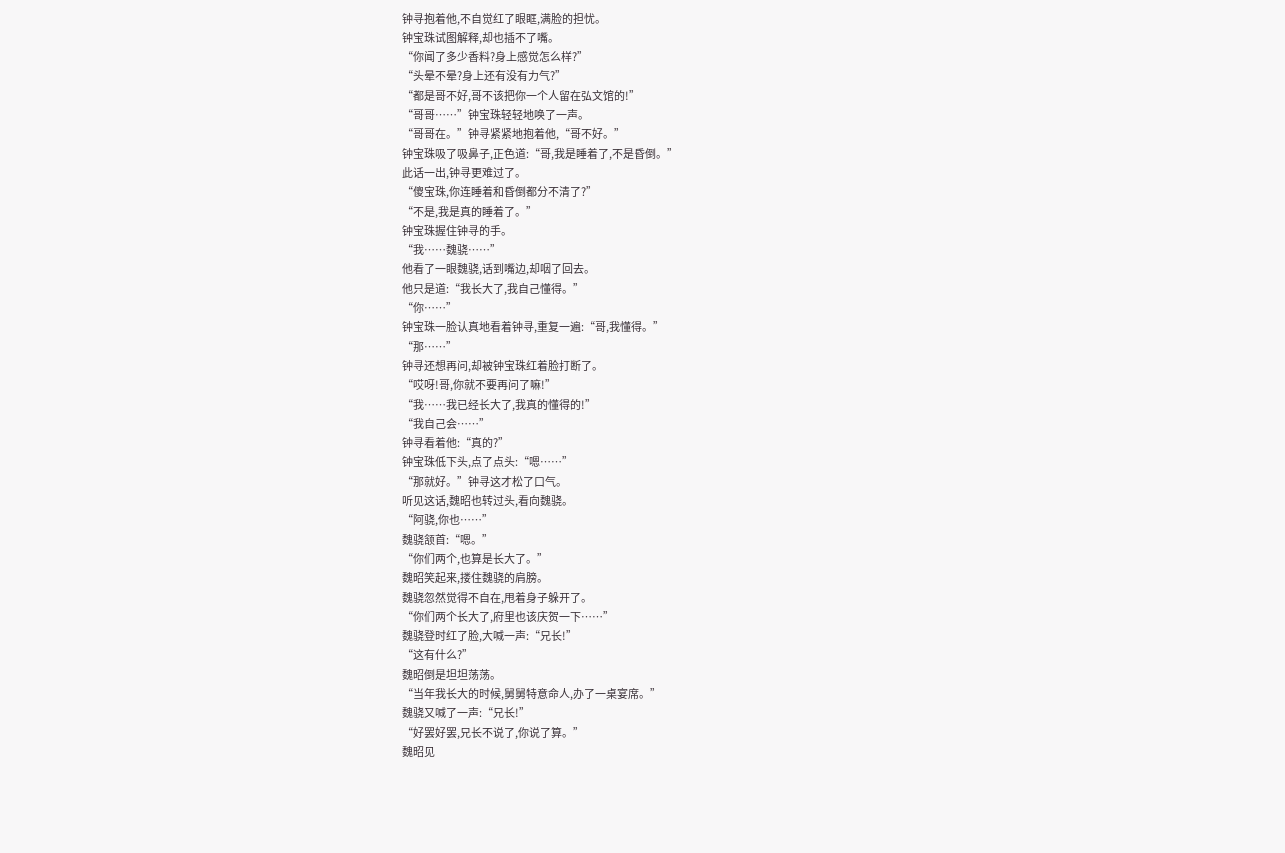钟寻抱着他,不自觉红了眼眶,满脸的担忧。
钟宝珠试图解释,却也插不了嘴。
“你闻了多少香料?身上感觉怎么样?”
“头晕不晕?身上还有没有力气?”
“都是哥不好,哥不该把你一个人留在弘文馆的!”
“哥哥……”钟宝珠轻轻地唤了一声。
“哥哥在。”钟寻紧紧地抱着他,“哥不好。”
钟宝珠吸了吸鼻子,正色道:“哥,我是睡着了,不是昏倒。”
此话一出,钟寻更难过了。
“傻宝珠,你连睡着和昏倒都分不清了?”
“不是,我是真的睡着了。”
钟宝珠握住钟寻的手。
“我……魏骁……”
他看了一眼魏骁,话到嘴边,却咽了回去。
他只是道:“我长大了,我自己懂得。”
“你……”
钟宝珠一脸认真地看着钟寻,重复一遍:“哥,我懂得。”
“那……”
钟寻还想再问,却被钟宝珠红着脸打断了。
“哎呀!哥,你就不要再问了嘛!”
“我……我已经长大了,我真的懂得的!”
“我自己会……”
钟寻看着他:“真的?”
钟宝珠低下头,点了点头:“嗯……”
“那就好。”钟寻这才松了口气。
听见这话,魏昭也转过头,看向魏骁。
“阿骁,你也……”
魏骁颔首:“嗯。”
“你们两个,也算是长大了。”
魏昭笑起来,搂住魏骁的肩膀。
魏骁忽然觉得不自在,甩着身子躲开了。
“你们两个长大了,府里也该庆贺一下……”
魏骁登时红了脸,大喊一声:“兄长!”
“这有什么?”
魏昭倒是坦坦荡荡。
“当年我长大的时候,舅舅特意命人,办了一桌宴席。”
魏骁又喊了一声:“兄长!”
“好罢好罢,兄长不说了,你说了算。”
魏昭见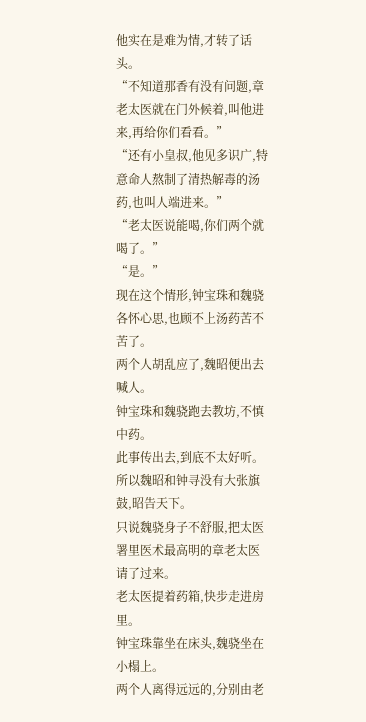他实在是难为情,才转了话头。
“不知道那香有没有问题,章老太医就在门外候着,叫他进来,再给你们看看。”
“还有小皇叔,他见多识广,特意命人熬制了清热解毒的汤药,也叫人端进来。”
“老太医说能喝,你们两个就喝了。”
“是。”
现在这个情形,钟宝珠和魏骁各怀心思,也顾不上汤药苦不苦了。
两个人胡乱应了,魏昭便出去喊人。
钟宝珠和魏骁跑去教坊,不慎中药。
此事传出去,到底不太好听。
所以魏昭和钟寻没有大张旗鼓,昭告天下。
只说魏骁身子不舒服,把太医署里医术最高明的章老太医请了过来。
老太医提着药箱,快步走进房里。
钟宝珠靠坐在床头,魏骁坐在小榻上。
两个人离得远远的,分别由老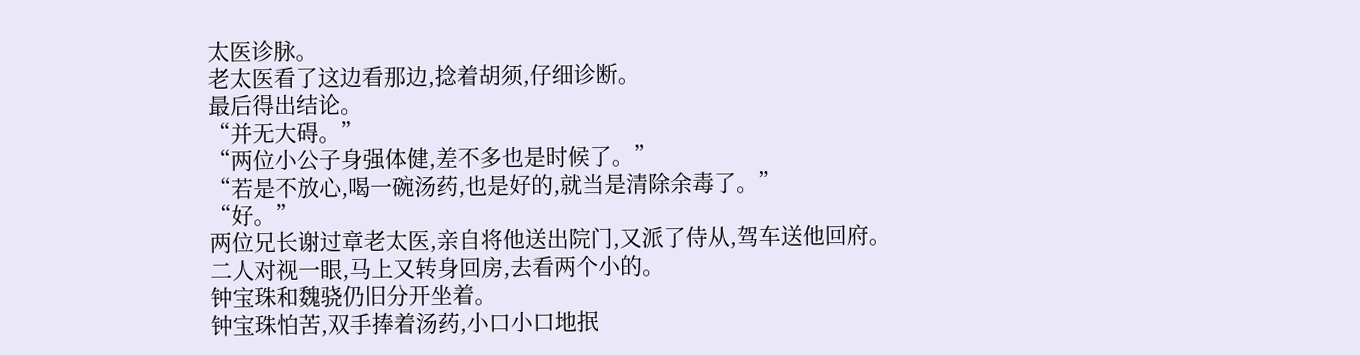太医诊脉。
老太医看了这边看那边,捻着胡须,仔细诊断。
最后得出结论。
“并无大碍。”
“两位小公子身强体健,差不多也是时候了。”
“若是不放心,喝一碗汤药,也是好的,就当是清除余毒了。”
“好。”
两位兄长谢过章老太医,亲自将他送出院门,又派了侍从,驾车送他回府。
二人对视一眼,马上又转身回房,去看两个小的。
钟宝珠和魏骁仍旧分开坐着。
钟宝珠怕苦,双手捧着汤药,小口小口地抿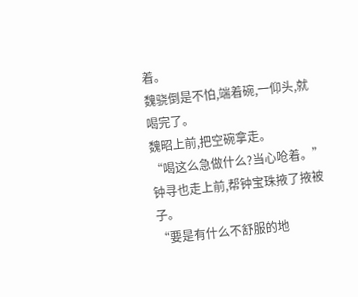着。
魏骁倒是不怕,端着碗,一仰头,就喝完了。
魏昭上前,把空碗拿走。
“喝这么急做什么?当心呛着。”
钟寻也走上前,帮钟宝珠掖了掖被子。
“要是有什么不舒服的地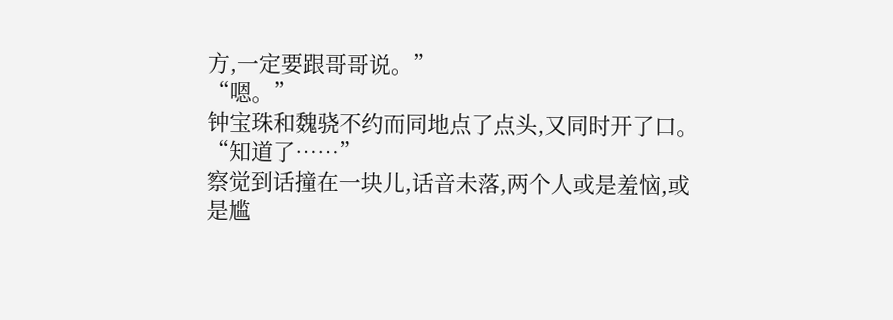方,一定要跟哥哥说。”
“嗯。”
钟宝珠和魏骁不约而同地点了点头,又同时开了口。
“知道了……”
察觉到话撞在一块儿,话音未落,两个人或是羞恼,或是尴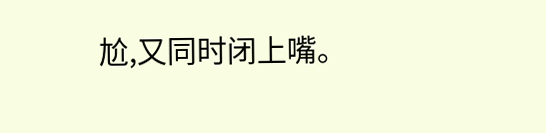尬,又同时闭上嘴。